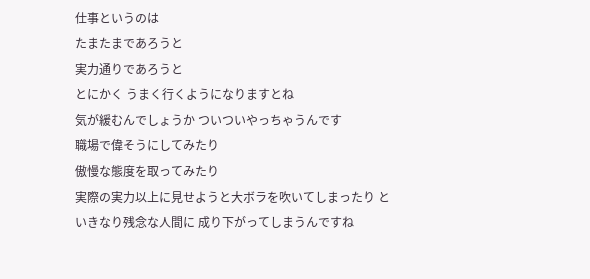仕事というのは
たまたまであろうと
実力通りであろうと
とにかく うまく行くようになりますとね
気が緩むんでしょうか ついついやっちゃうんです
職場で偉そうにしてみたり
傲慢な態度を取ってみたり
実際の実力以上に見せようと大ボラを吹いてしまったり と
いきなり残念な人間に 成り下がってしまうんですね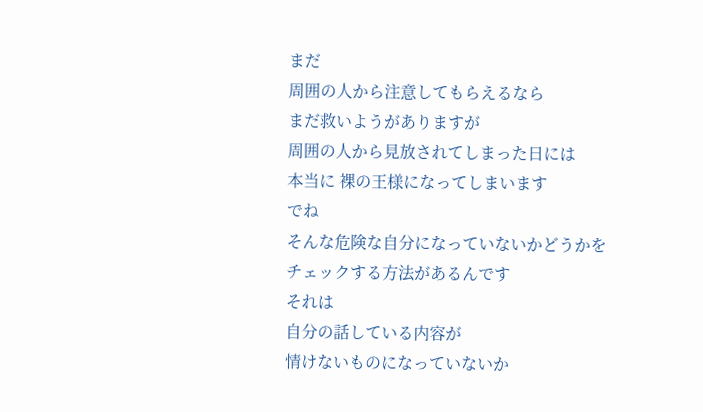まだ
周囲の人から注意してもらえるなら
まだ救いようがありますが
周囲の人から見放されてしまった日には
本当に 裸の王様になってしまいます
でね
そんな危険な自分になっていないかどうかを
チェックする方法があるんです
それは
自分の話している内容が
情けないものになっていないか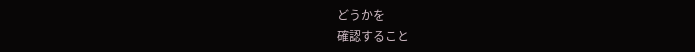どうかを
確認すること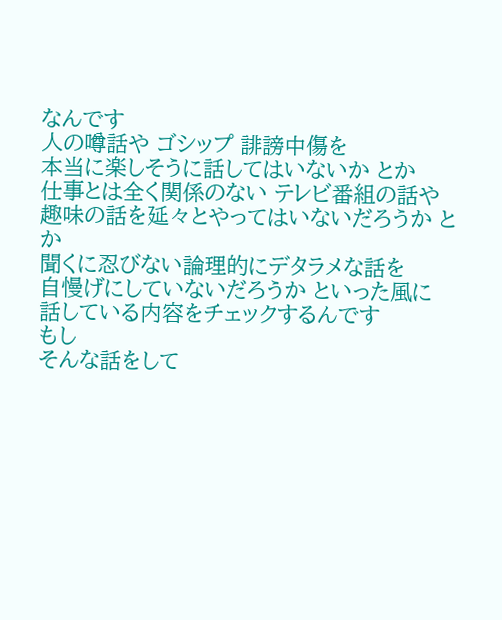なんです
人の噂話や ゴシップ 誹謗中傷を
本当に楽しそうに話してはいないか とか
仕事とは全く関係のない テレビ番組の話や
趣味の話を延々とやってはいないだろうか とか
聞くに忍びない論理的にデタラメな話を
自慢げにしていないだろうか といった風に
話している内容をチェックするんです
もし
そんな話をして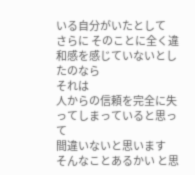いる自分がいたとして
さらに そのことに全く違和感を感じていないとしたのなら
それは
人からの信頼を完全に失ってしまっていると思って
間違いないと思います
そんなことあるかい と思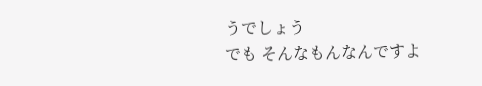うでしょう
でも そんなもんなんですよ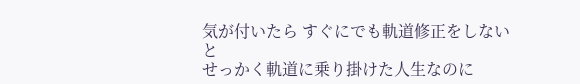気が付いたら すぐにでも軌道修正をしないと
せっかく軌道に乗り掛けた人生なのに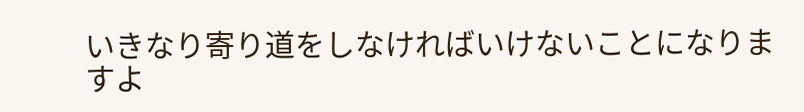いきなり寄り道をしなければいけないことになりますよ